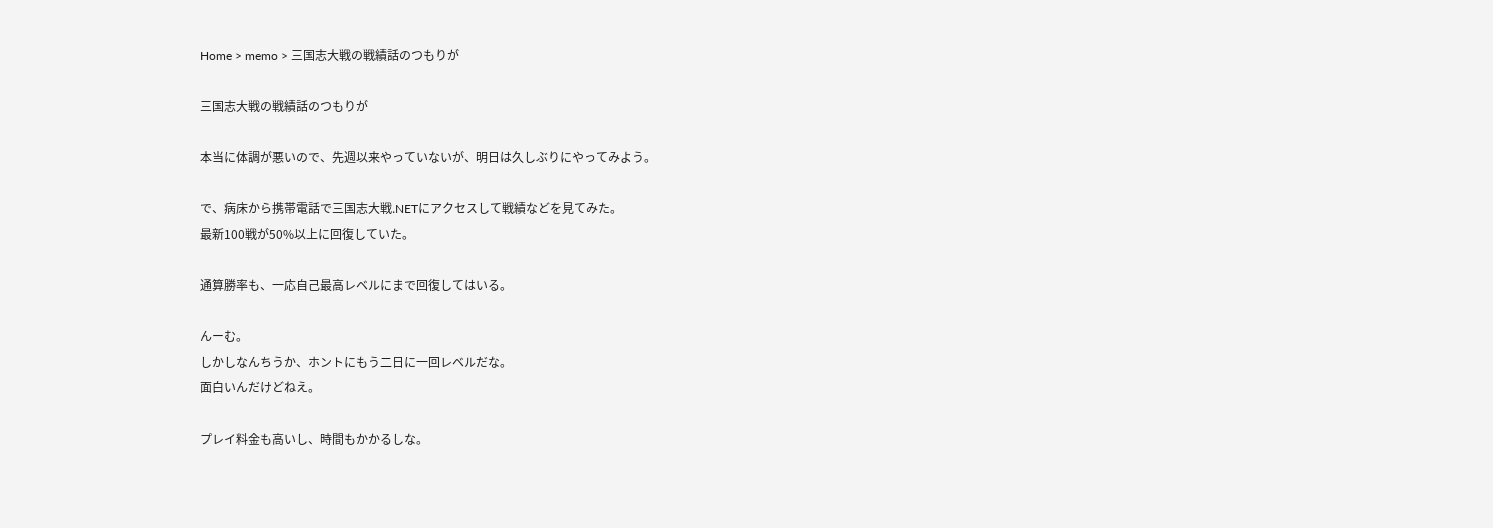Home > memo > 三国志大戦の戦績話のつもりが

三国志大戦の戦績話のつもりが

本当に体調が悪いので、先週以来やっていないが、明日は久しぶりにやってみよう。

で、病床から携帯電話で三国志大戦.NETにアクセスして戦績などを見てみた。
最新100戦が50%以上に回復していた。

通算勝率も、一応自己最高レベルにまで回復してはいる。

んーむ。
しかしなんちうか、ホントにもう二日に一回レベルだな。
面白いんだけどねえ。

プレイ料金も高いし、時間もかかるしな。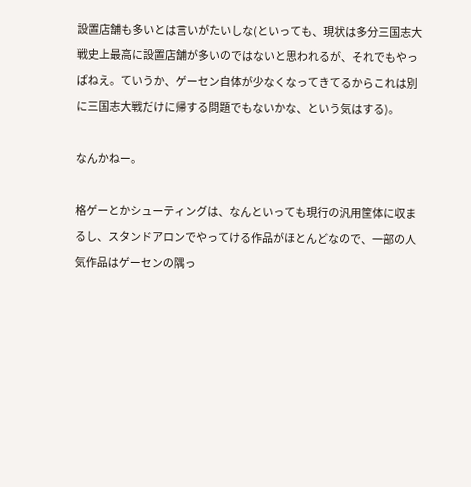設置店舗も多いとは言いがたいしな(といっても、現状は多分三国志大戦史上最高に設置店舗が多いのではないと思われるが、それでもやっぱねえ。ていうか、ゲーセン自体が少なくなってきてるからこれは別に三国志大戦だけに帰する問題でもないかな、という気はする)。

なんかねー。

格ゲーとかシューティングは、なんといっても現行の汎用筐体に収まるし、スタンドアロンでやってける作品がほとんどなので、一部の人気作品はゲーセンの隅っ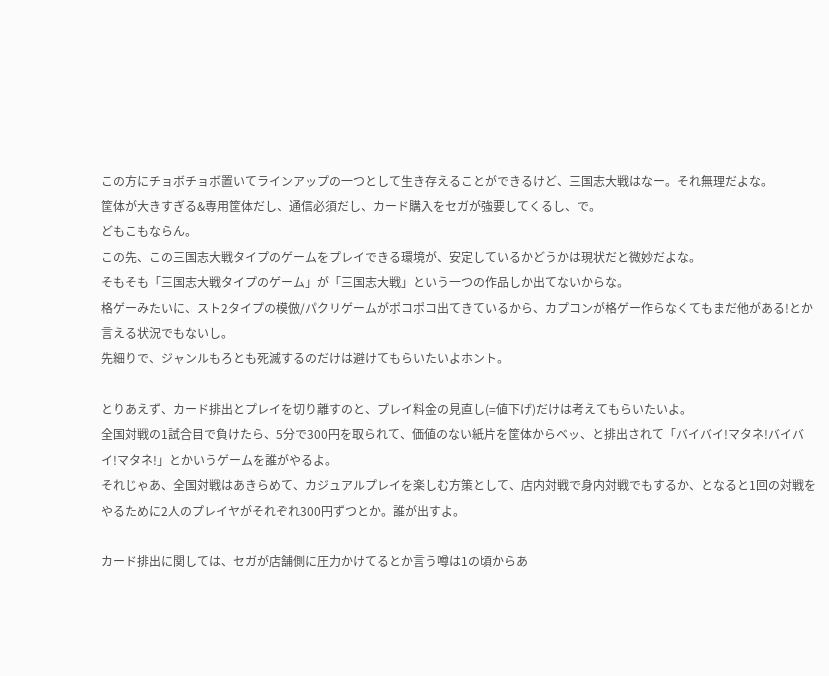この方にチョボチョボ置いてラインアップの一つとして生き存えることができるけど、三国志大戦はなー。それ無理だよな。
筐体が大きすぎる&専用筐体だし、通信必須だし、カード購入をセガが強要してくるし、で。
どもこもならん。
この先、この三国志大戦タイプのゲームをプレイできる環境が、安定しているかどうかは現状だと微妙だよな。
そもそも「三国志大戦タイプのゲーム」が「三国志大戦」という一つの作品しか出てないからな。
格ゲーみたいに、スト2タイプの模倣/パクリゲームがポコポコ出てきているから、カプコンが格ゲー作らなくてもまだ他がある!とか言える状況でもないし。
先細りで、ジャンルもろとも死滅するのだけは避けてもらいたいよホント。

とりあえず、カード排出とプレイを切り離すのと、プレイ料金の見直し(=値下げ)だけは考えてもらいたいよ。
全国対戦の1試合目で負けたら、5分で300円を取られて、価値のない紙片を筐体からベッ、と排出されて「バイバイ!マタネ!バイバイ!マタネ!」とかいうゲームを誰がやるよ。
それじゃあ、全国対戦はあきらめて、カジュアルプレイを楽しむ方策として、店内対戦で身内対戦でもするか、となると1回の対戦をやるために2人のプレイヤがそれぞれ300円ずつとか。誰が出すよ。

カード排出に関しては、セガが店舗側に圧力かけてるとか言う噂は1の頃からあ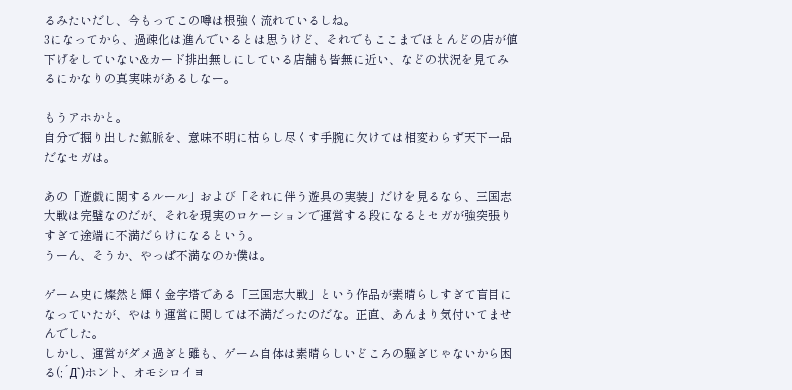るみたいだし、今もってこの噂は根強く流れているしね。
3になってから、過疎化は進んでいるとは思うけど、それでもここまでほとんどの店が値下げをしていない&カード排出無しにしている店舗も皆無に近い、などの状況を見てみるにかなりの真実味があるしなー。

もうアホかと。
自分で掘り出した鉱脈を、意味不明に枯らし尽くす手腕に欠けては相変わらず天下一品だなセガは。

あの「遊戯に関するルール」および「それに伴う遊具の実装」だけを見るなら、三国志大戦は完璧なのだが、それを現実のロケーションで運営する段になるとセガが強突張りすぎて途端に不満だらけになるという。
うーん、そうか、やっぱ不満なのか僕は。

ゲーム史に燦然と輝く金字塔である「三国志大戦」という作品が素晴らしすぎて盲目になっていたが、やはり運営に関しては不満だったのだな。正直、あんまり気付いてませんでした。
しかし、運営がダメ過ぎと雖も、ゲーム自体は素晴らしいどころの騒ぎじゃないから困る(;´Д`)ホント、オモシロイヨ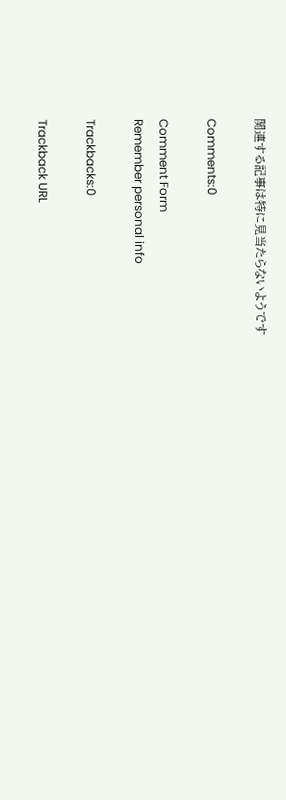関連する記事は特に見当たらないようです

Comments:0

Comment Form
Remember personal info

Trackbacks:0

Trackback URL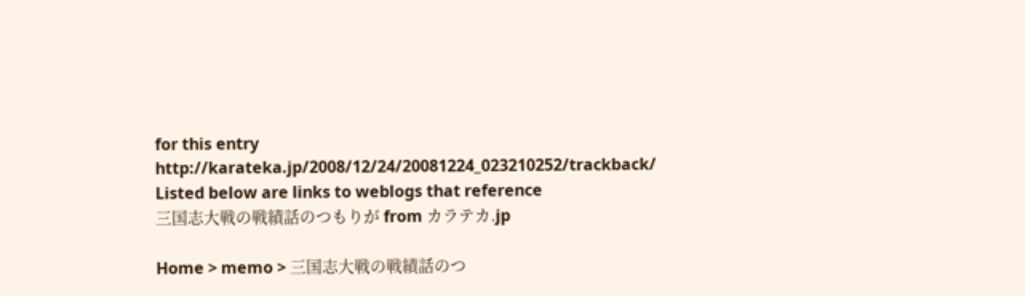for this entry
http://karateka.jp/2008/12/24/20081224_023210252/trackback/
Listed below are links to weblogs that reference
三国志大戦の戦績話のつもりが from カラテカ.jp

Home > memo > 三国志大戦の戦績話のつ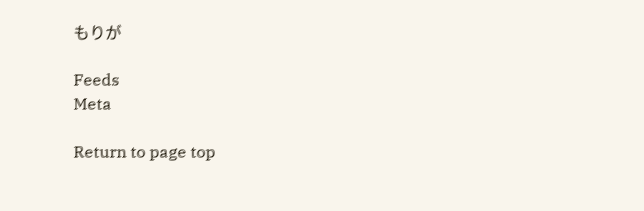もりが

Feeds
Meta

Return to page top